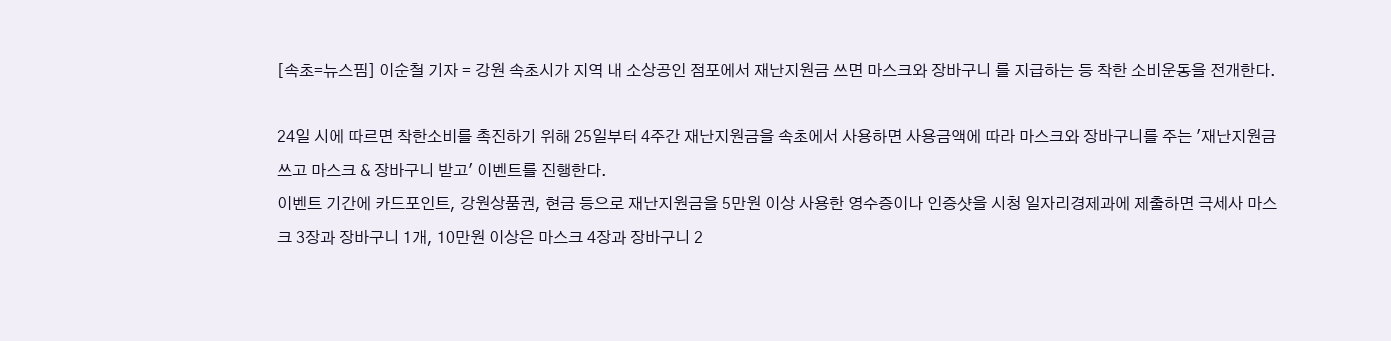[속초=뉴스핌] 이순철 기자 = 강원 속초시가 지역 내 소상공인 점포에서 재난지원금 쓰면 마스크와 장바구니 를 지급하는 등 착한 소비운동을 전개한다.

24일 시에 따르면 착한소비를 촉진하기 위해 25일부터 4주간 재난지원금을 속초에서 사용하면 사용금액에 따라 마스크와 장바구니를 주는 '재난지원금 쓰고 마스크 & 장바구니 받고' 이벤트를 진행한다.
이벤트 기간에 카드포인트, 강원상품권, 현금 등으로 재난지원금을 5만원 이상 사용한 영수증이나 인증샷을 시청 일자리경제과에 제출하면 극세사 마스크 3장과 장바구니 1개, 10만원 이상은 마스크 4장과 장바구니 2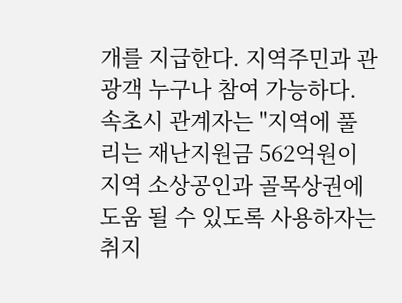개를 지급한다. 지역주민과 관광객 누구나 참여 가능하다.
속초시 관계자는 "지역에 풀리는 재난지원금 562억원이 지역 소상공인과 골목상권에 도움 될 수 있도록 사용하자는 취지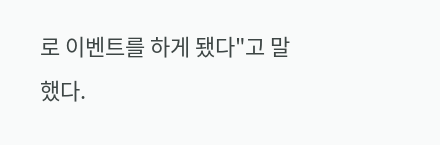로 이벤트를 하게 됐다"고 말했다.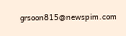grsoon815@newspim.com